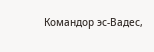Командор эс-Вадес,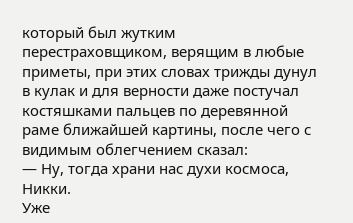который был жутким перестраховщиком, верящим в любые приметы, при этих словах трижды дунул в кулак и для верности даже постучал костяшками пальцев по деревянной раме ближайшей картины, после чего с видимым облегчением сказал:
— Ну, тогда храни нас духи космоса, Никки.
Уже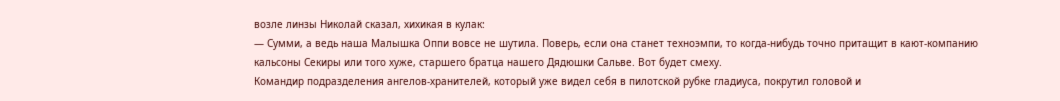возле линзы Николай сказал, хихикая в кулак:
— Сумми, а ведь наша Малышка Оппи вовсе не шутила. Поверь, если она станет техноэмпи, то когда-нибудь точно притащит в кают-компанию кальсоны Секиры или того хуже, старшего братца нашего Дядюшки Сальве. Вот будет смеху.
Командир подразделения ангелов-хранителей, который уже видел себя в пилотской рубке гладиуса, покрутил головой и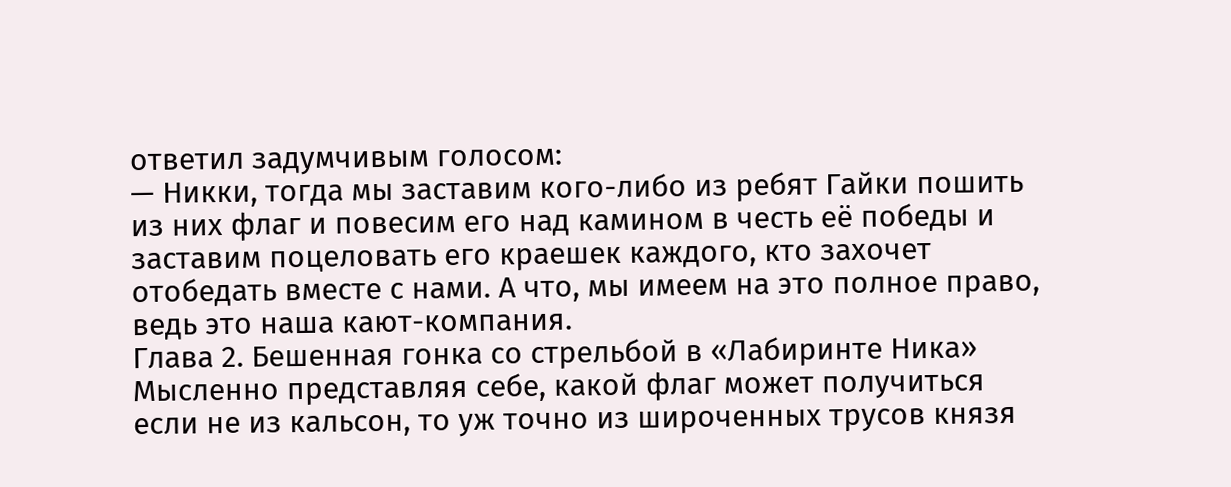ответил задумчивым голосом:
— Никки, тогда мы заставим кого-либо из ребят Гайки пошить из них флаг и повесим его над камином в честь её победы и заставим поцеловать его краешек каждого, кто захочет отобедать вместе с нами. А что, мы имеем на это полное право, ведь это наша кают-компания.
Глава 2. Бешенная гонка со стрельбой в «Лабиринте Ника»
Мысленно представляя себе, какой флаг может получиться если не из кальсон, то уж точно из широченных трусов князя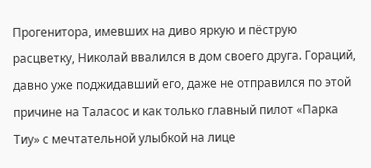Прогенитора, имевших на диво яркую и пёструю расцветку, Николай ввалился в дом своего друга. Гораций, давно уже поджидавший его, даже не отправился по этой причине на Таласос и как только главный пилот «Парка Тиу» с мечтательной улыбкой на лице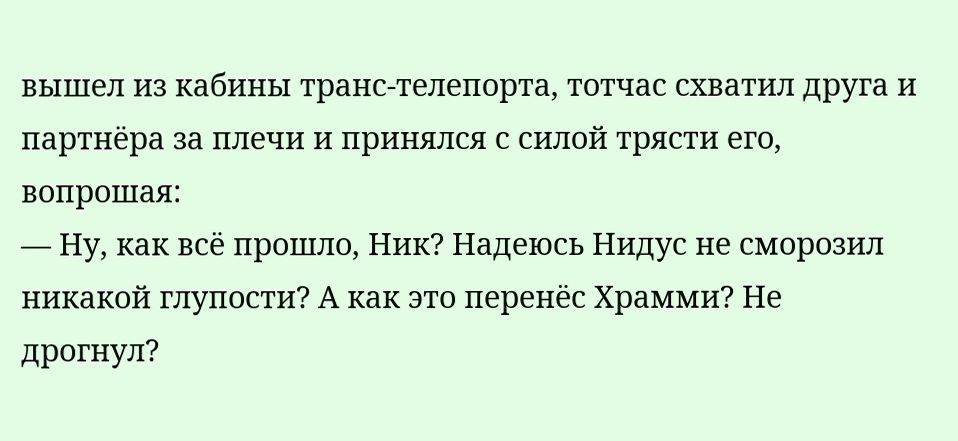вышел из кабины транс-телепорта, тотчас схватил друга и партнёра за плечи и принялся с силой трясти его, вопрошая:
— Ну, как всё прошло, Ник? Надеюсь Нидус не сморозил никакой глупости? А как это перенёс Храмми? Не дрогнул?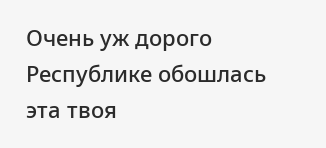Очень уж дорого Республике обошлась эта твоя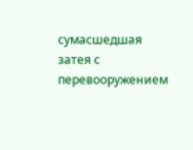сумасшедшая затея с перевооружением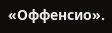«Оффенсио».